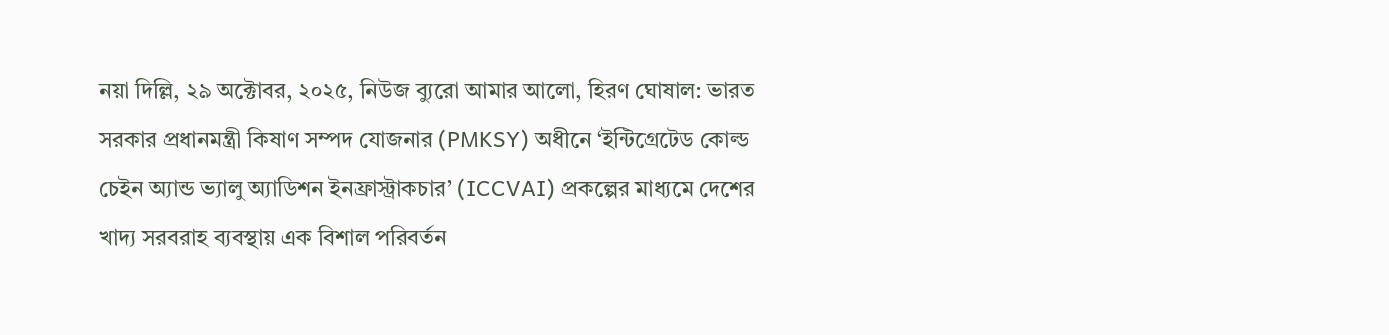নয়া দিল্লি, ২৯ অক্টোবর, ২০২৫, নিউজ ব্যুরো আমার আলো, হিরণ ঘোষাল: ভারত সরকার প্রধানমন্ত্রী কিষাণ সম্পদ যোজনার (PMKSY) অধীনে ‘ইন্টিগ্রেটেড কোল্ড চেইন অ্যান্ড ভ্যালু অ্যাডিশন ইনফ্রাস্ট্রাকচার’ (ICCVAI) প্রকল্পের মাধ্যমে দেশের খাদ্য সরবরাহ ব্যবস্থায় এক বিশাল পরিবর্তন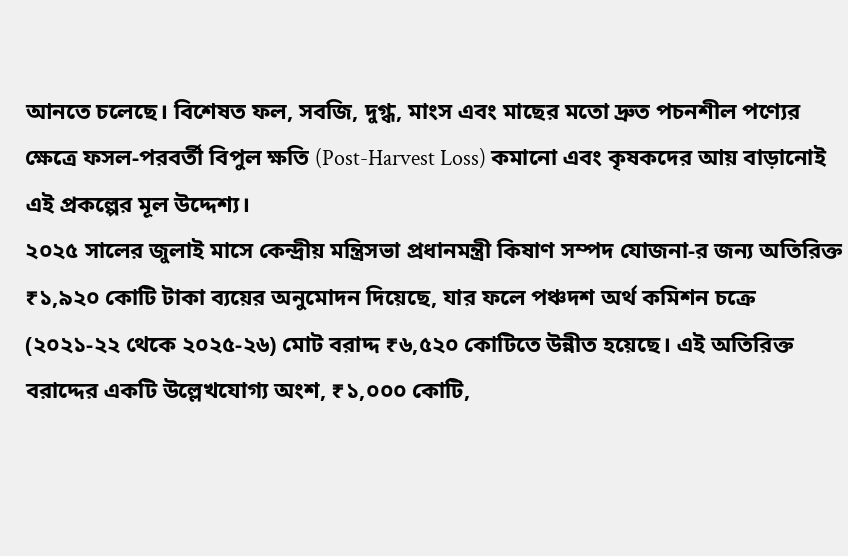আনতে চলেছে। বিশেষত ফল, সবজি, দুগ্ধ, মাংস এবং মাছের মতো দ্রুত পচনশীল পণ্যের ক্ষেত্রে ফসল-পরবর্তী বিপুল ক্ষতি (Post-Harvest Loss) কমানো এবং কৃষকদের আয় বাড়ানোই এই প্রকল্পের মূল উদ্দেশ্য।
২০২৫ সালের জুলাই মাসে কেন্দ্রীয় মন্ত্রিসভা প্রধানমন্ত্রী কিষাণ সম্পদ যোজনা-র জন্য অতিরিক্ত ₹১,৯২০ কোটি টাকা ব্যয়ের অনুমোদন দিয়েছে, যার ফলে পঞ্চদশ অর্থ কমিশন চক্রে (২০২১-২২ থেকে ২০২৫-২৬) মোট বরাদ্দ ₹৬,৫২০ কোটিতে উন্নীত হয়েছে। এই অতিরিক্ত বরাদ্দের একটি উল্লেখযোগ্য অংশ, ₹১,০০০ কোটি,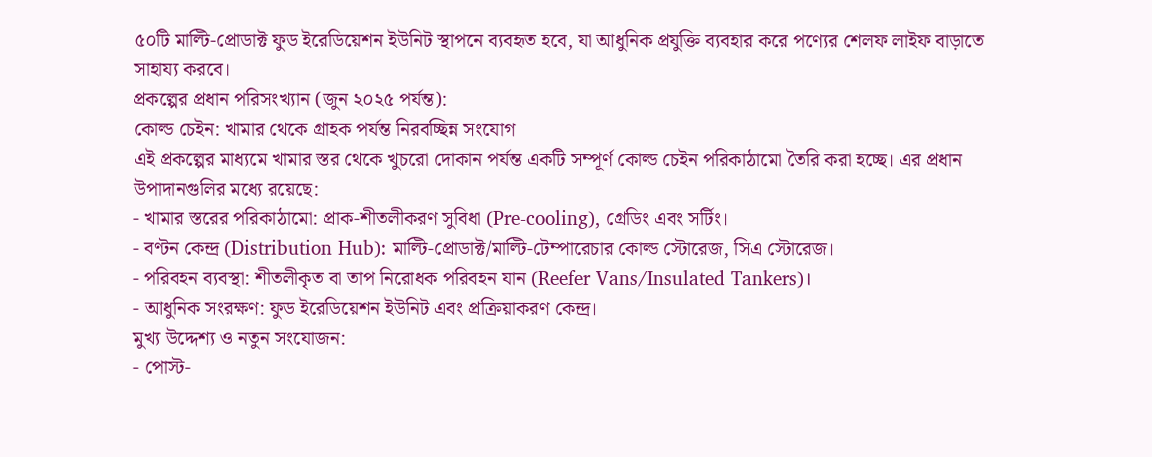৫০টি মাল্টি-প্রোডাক্ট ফুড ইরেডিয়েশন ইউনিট স্থাপনে ব্যবহৃত হবে, যা আধুনিক প্রযুক্তি ব্যবহার করে পণ্যের শেলফ লাইফ বাড়াতে সাহায্য করবে।
প্রকল্পের প্রধান পরিসংখ্যান (জুন ২০২৫ পর্যন্ত):
কোল্ড চেইন: খামার থেকে গ্রাহক পর্যন্ত নিরবচ্ছিন্ন সংযোগ
এই প্রকল্পের মাধ্যমে খামার স্তর থেকে খুচরো দোকান পর্যন্ত একটি সম্পূর্ণ কোল্ড চেইন পরিকাঠামো তৈরি করা হচ্ছে। এর প্রধান উপাদানগুলির মধ্যে রয়েছে:
- খামার স্তরের পরিকাঠামো: প্রাক-শীতলীকরণ সুবিধা (Pre-cooling), গ্রেডিং এবং সর্টিং।
- বণ্টন কেন্দ্র (Distribution Hub): মাল্টি-প্রোডাক্ট/মাল্টি-টেম্পারেচার কোল্ড স্টোরেজ, সিএ স্টোরেজ।
- পরিবহন ব্যবস্থা: শীতলীকৃত বা তাপ নিরোধক পরিবহন যান (Reefer Vans/Insulated Tankers)।
- আধুনিক সংরক্ষণ: ফুড ইরেডিয়েশন ইউনিট এবং প্রক্রিয়াকরণ কেন্দ্র।
মুখ্য উদ্দেশ্য ও নতুন সংযোজন:
- পোস্ট-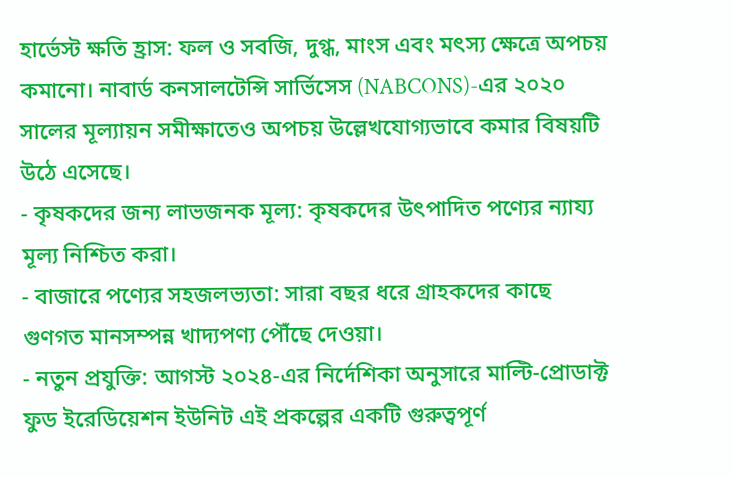হার্ভেস্ট ক্ষতি হ্রাস: ফল ও সবজি, দুগ্ধ, মাংস এবং মৎস্য ক্ষেত্রে অপচয় কমানো। নাবার্ড কনসালটেন্সি সার্ভিসেস (NABCONS)-এর ২০২০ সালের মূল্যায়ন সমীক্ষাতেও অপচয় উল্লেখযোগ্যভাবে কমার বিষয়টি উঠে এসেছে।
- কৃষকদের জন্য লাভজনক মূল্য: কৃষকদের উৎপাদিত পণ্যের ন্যায্য মূল্য নিশ্চিত করা।
- বাজারে পণ্যের সহজলভ্যতা: সারা বছর ধরে গ্রাহকদের কাছে গুণগত মানসম্পন্ন খাদ্যপণ্য পৌঁছে দেওয়া।
- নতুন প্রযুক্তি: আগস্ট ২০২৪-এর নির্দেশিকা অনুসারে মাল্টি-প্রোডাক্ট ফুড ইরেডিয়েশন ইউনিট এই প্রকল্পের একটি গুরুত্বপূর্ণ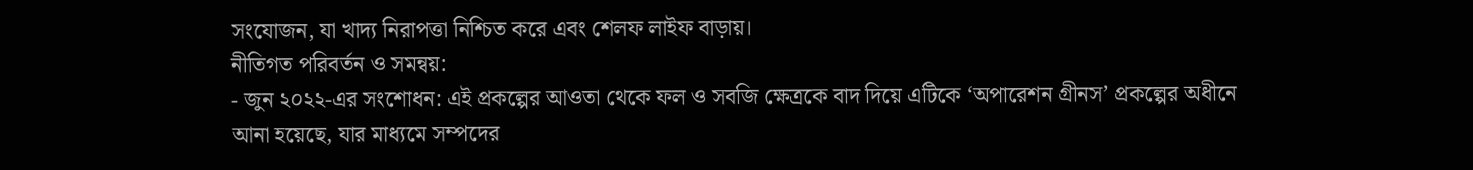সংযোজন, যা খাদ্য নিরাপত্তা নিশ্চিত করে এবং শেলফ লাইফ বাড়ায়।
নীতিগত পরিবর্তন ও সমন্বয়:
- জুন ২০২২-এর সংশোধন: এই প্রকল্পের আওতা থেকে ফল ও সবজি ক্ষেত্রকে বাদ দিয়ে এটিকে ‘অপারেশন গ্রীনস’ প্রকল্পের অধীনে আনা হয়েছে, যার মাধ্যমে সম্পদের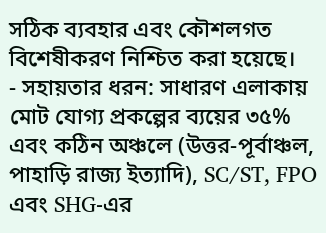সঠিক ব্যবহার এবং কৌশলগত বিশেষীকরণ নিশ্চিত করা হয়েছে।
- সহায়তার ধরন: সাধারণ এলাকায় মোট যোগ্য প্রকল্পের ব্যয়ের ৩৫% এবং কঠিন অঞ্চলে (উত্তর-পূর্বাঞ্চল, পাহাড়ি রাজ্য ইত্যাদি), SC/ST, FPO এবং SHG-এর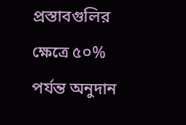প্রস্তাবগুলির ক্ষেত্রে ৫০% পর্যন্ত অনুদান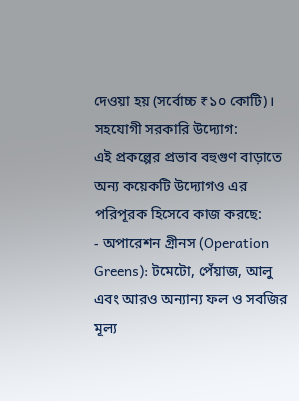দেওয়া হয় (সর্বোচ্চ ₹১০ কোটি)।
সহযোগী সরকারি উদ্যোগ:
এই প্রকল্পের প্রভাব বহুগুণ বাড়াতে অন্য কয়েকটি উদ্যোগও এর পরিপূরক হিসেবে কাজ করছে:
- অপারেশন গ্রীনস (Operation Greens): টমেটো, পেঁয়াজ, আলু এবং আরও অন্যান্য ফল ও সবজির মূল্য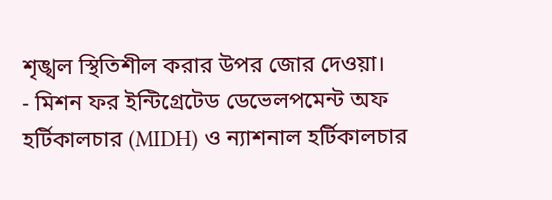শৃঙ্খল স্থিতিশীল করার উপর জোর দেওয়া।
- মিশন ফর ইন্টিগ্রেটেড ডেভেলপমেন্ট অফ হর্টিকালচার (MIDH) ও ন্যাশনাল হর্টিকালচার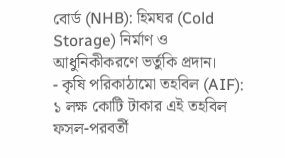বোর্ড (NHB): হিমঘর (Cold Storage) নির্মাণ ও আধুনিকীকরণে ভর্তুকি প্রদান।
- কৃষি পরিকাঠামো তহবিল (AIF): ১ লক্ষ কোটি টাকার এই তহবিল ফসল-পরবর্তী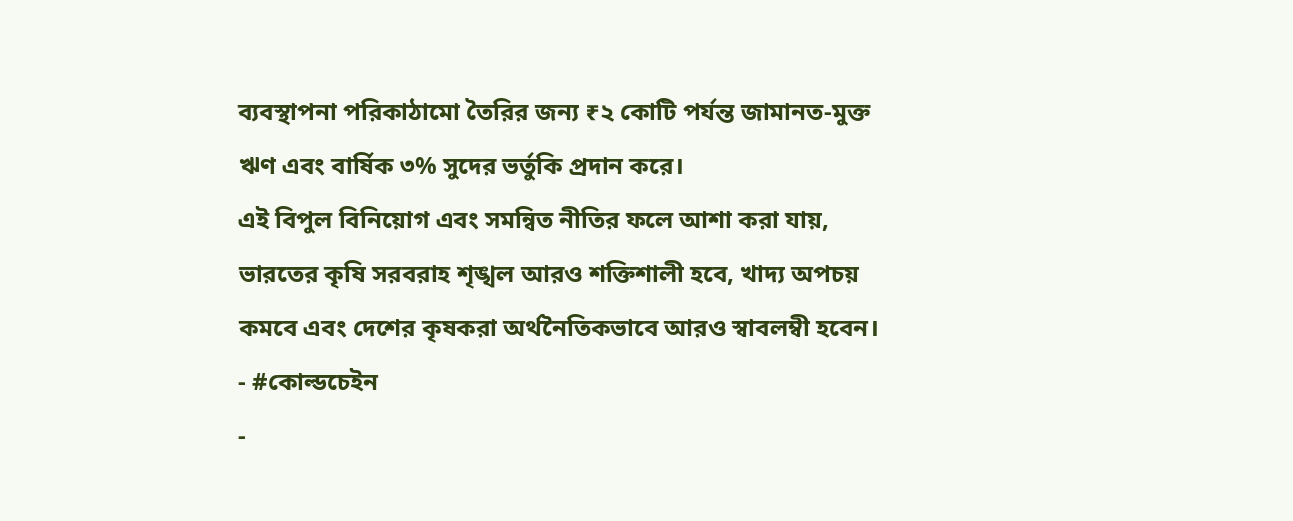ব্যবস্থাপনা পরিকাঠামো তৈরির জন্য ₹২ কোটি পর্যন্ত জামানত-মুক্ত ঋণ এবং বার্ষিক ৩% সুদের ভর্তুকি প্রদান করে।
এই বিপুল বিনিয়োগ এবং সমন্বিত নীতির ফলে আশা করা যায়, ভারতের কৃষি সরবরাহ শৃঙ্খল আরও শক্তিশালী হবে, খাদ্য অপচয় কমবে এবং দেশের কৃষকরা অর্থনৈতিকভাবে আরও স্বাবলম্বী হবেন।
- #কোল্ডচেইন
-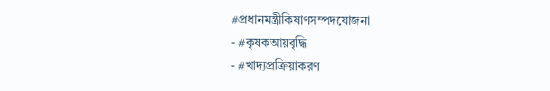#প্রধানমন্ত্রীকিষাণসম্পদযোজনা
- #কৃষকআয়বৃদ্ধি
- #খাদ্যপ্রক্রিয়াকরণ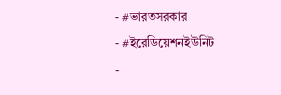- #ভারতসরকার
- #ইরেডিয়েশনইউনিট
-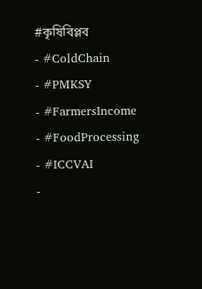#কৃষিবিপ্লব
- #ColdChain
- #PMKSY
- #FarmersIncome
- #FoodProcessing
- #ICCVAI
-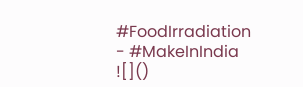#FoodIrradiation
- #MakeInIndia
![]()